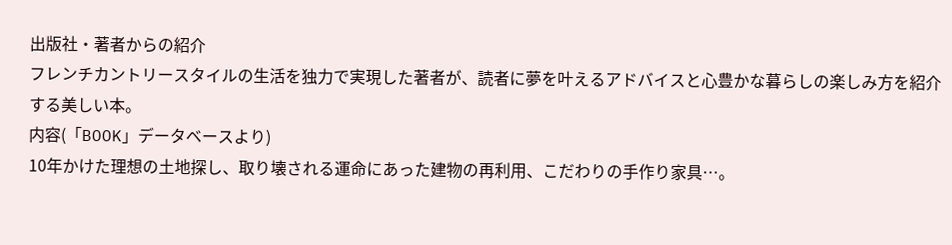出版社・著者からの紹介
フレンチカントリースタイルの生活を独力で実現した著者が、読者に夢を叶えるアドバイスと心豊かな暮らしの楽しみ方を紹介する美しい本。
内容(「BOOK」データベースより)
10年かけた理想の土地探し、取り壊される運命にあった建物の再利用、こだわりの手作り家具…。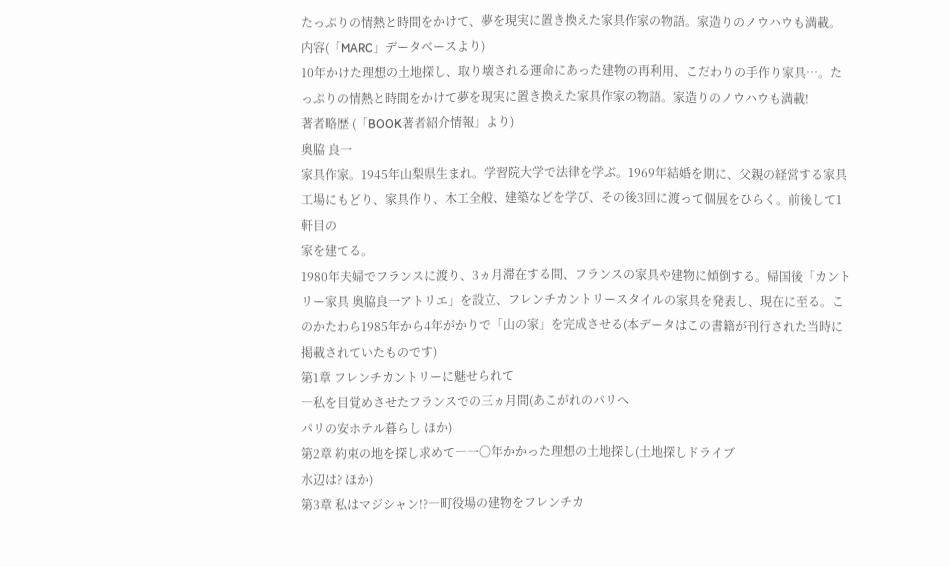たっぷりの情熱と時間をかけて、夢を現実に置き換えた家具作家の物語。家造りのノウハウも満載。
内容(「MARC」データベースより)
10年かけた理想の土地探し、取り壊される運命にあった建物の再利用、こだわりの手作り家具…。たっぷりの情熱と時間をかけて夢を現実に置き換えた家具作家の物語。家造りのノウハウも満載!
著者略歴 (「BOOK著者紹介情報」より)
奥脇 良一
家具作家。1945年山梨県生まれ。学習院大学で法律を学ぶ。1969年結婚を期に、父親の経営する家具工場にもどり、家具作り、木工全般、建築などを学び、その後3回に渡って個展をひらく。前後して1軒目の
家を建てる。
1980年夫婦でフランスに渡り、3ヵ月滞在する間、フランスの家具や建物に傾倒する。帰国後「カントリー家具 奥脇良一アトリエ」を設立、フレンチカントリースタイルの家具を発表し、現在に至る。このかたわら1985年から4年がかりで「山の家」を完成させる(本データはこの書籍が刊行された当時に掲載されていたものです)
第1章 フレンチカントリーに魅せられて
―私を目覚めさせたフランスでの三ヵ月間(あこがれのパリへ
パリの安ホテル暮らし ほか)
第2章 約束の地を探し求めて―一〇年かかった理想の土地探し(土地探しドライブ
水辺は? ほか)
第3章 私はマジシャン!?―町役場の建物をフレンチカ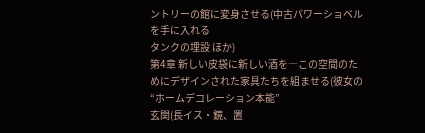ントリーの館に変身させる(中古パワーショベルを手に入れる
タンクの埋設 ほか)
第4章 新しい皮袋に新しい酒を―この空間のためにデザインされた家具たちを組ませる(彼女の“ホームデコレーション本能”
玄関(長イス・鏡、置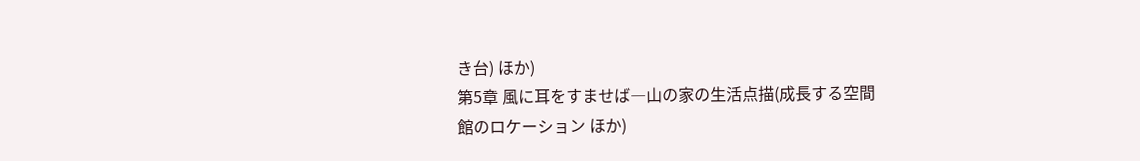き台) ほか)
第5章 風に耳をすませば―山の家の生活点描(成長する空間
館のロケーション ほか)